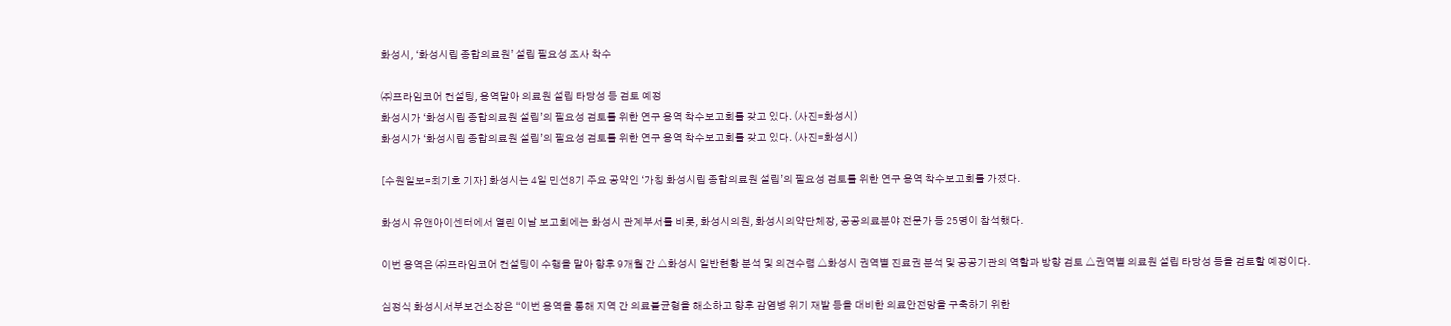화성시, ‘화성시립 종합의료원’ 설립 필요성 조사 착수

㈜프라임코어 컨설팅, 용역맡아 의료원 설립 타당성 등 검토 예정
화성시가 ‘화성시립 종합의료원 설립’의 필요성 검토를 위한 연구 용역 착수보고회를 갖고 있다. (사진=화성시)
화성시가 ‘화성시립 종합의료원 설립’의 필요성 검토를 위한 연구 용역 착수보고회를 갖고 있다. (사진=화성시)

[수원일보=최기호 기자] 화성시는 4일 민선8기 주요 공약인 ‘가칭 화성시립 종합의료원 설립’의 필요성 검토를 위한 연구 용역 착수보고회를 가졌다.

화성시 유앤아이센터에서 열린 이날 보고회에는 화성시 관계부서를 비롯, 화성시의원, 화성시의약단체장, 공공의료분야 전문가 등 25명이 참석했다.

이번 용역은 ㈜프라임코어 컨설팅이 수행을 맡아 향후 9개월 간 △화성시 일반현황 분석 및 의견수렴 △화성시 권역별 진료권 분석 및 공공기관의 역할과 방향 검토 △권역별 의료원 설립 타당성 등을 검토할 예정이다.

심정식 화성시서부보건소장은 “이번 용역을 통해 지역 간 의료불균형을 해소하고 향후 감염병 위기 재발 등을 대비한 의료안전망을 구축하기 위한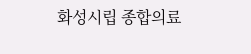화성시립 종합의료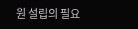원 설립의 필요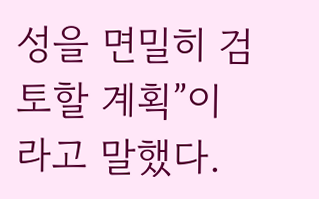성을 면밀히 검토할 계획”이라고 말했다.